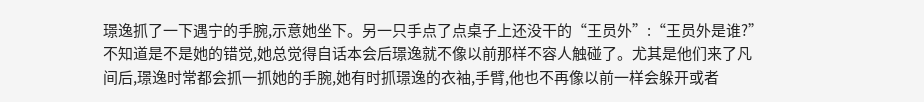璟逸抓了一下遇宁的手腕,示意她坐下。另一只手点了点桌子上还没干的“王员外”:“王员外是谁?”
不知道是不是她的错觉,她总觉得自话本会后璟逸就不像以前那样不容人触碰了。尤其是他们来了凡间后,璟逸时常都会抓一抓她的手腕,她有时抓璟逸的衣袖,手臂,他也不再像以前一样会躲开或者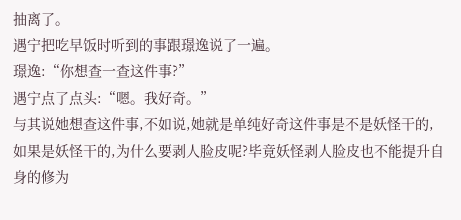抽离了。
遇宁把吃早饭时听到的事跟璟逸说了一遍。
璟逸:“你想查一查这件事?”
遇宁点了点头:“嗯。我好奇。”
与其说她想查这件事,不如说,她就是单纯好奇这件事是不是妖怪干的,如果是妖怪干的,为什么要剥人脸皮呢?毕竟妖怪剥人脸皮也不能提升自身的修为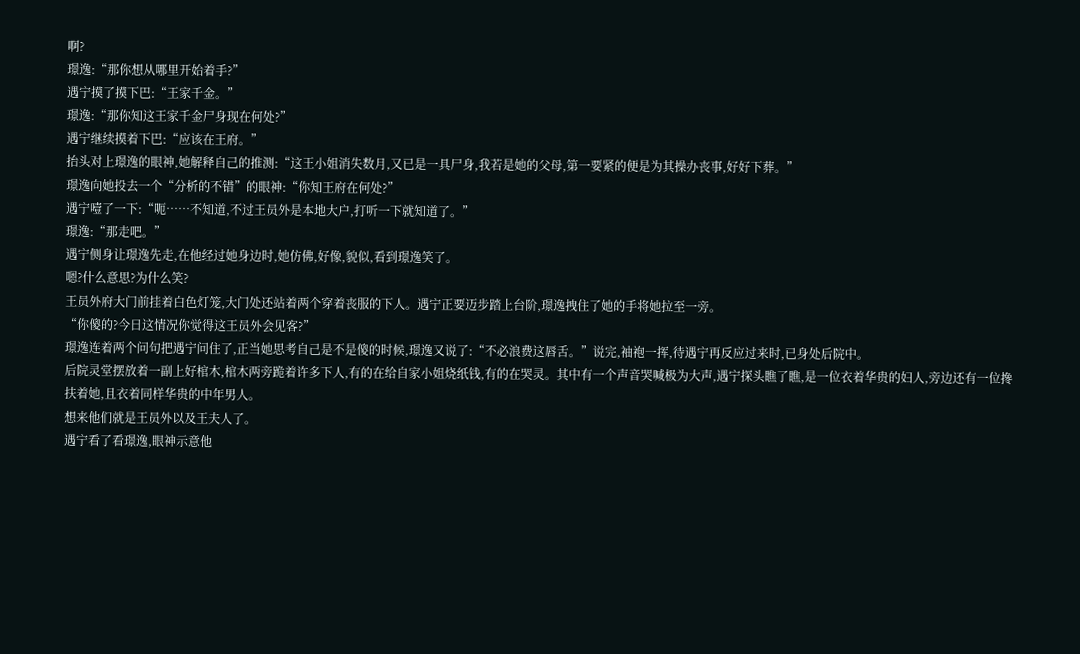啊?
璟逸:“那你想从哪里开始着手?”
遇宁摸了摸下巴:“王家千金。”
璟逸:“那你知这王家千金尸身现在何处?”
遇宁继续摸着下巴:“应该在王府。”
抬头对上璟逸的眼神,她解释自己的推测:“这王小姐消失数月,又已是一具尸身,我若是她的父母,第一要紧的便是为其操办丧事,好好下葬。”
璟逸向她投去一个“分析的不错”的眼神:“你知王府在何处?”
遇宁噎了一下:“呃……不知道,不过王员外是本地大户,打听一下就知道了。”
璟逸:“那走吧。”
遇宁侧身让璟逸先走,在他经过她身边时,她仿佛,好像,貌似,看到璟逸笑了。
嗯?什么意思?为什么笑?
王员外府大门前挂着白色灯笼,大门处还站着两个穿着丧服的下人。遇宁正要迈步踏上台阶,璟逸拽住了她的手将她拉至一旁。
“你傻的?今日这情况你觉得这王员外会见客?”
璟逸连着两个问句把遇宁问住了,正当她思考自己是不是傻的时候,璟逸又说了:“不必浪费这唇舌。”说完,袖袍一挥,待遇宁再反应过来时,已身处后院中。
后院灵堂摆放着一副上好棺木,棺木两旁跪着许多下人,有的在给自家小姐烧纸钱,有的在哭灵。其中有一个声音哭喊极为大声,遇宁探头瞧了瞧,是一位衣着华贵的妇人,旁边还有一位搀扶着她,且衣着同样华贵的中年男人。
想来他们就是王员外以及王夫人了。
遇宁看了看璟逸,眼神示意他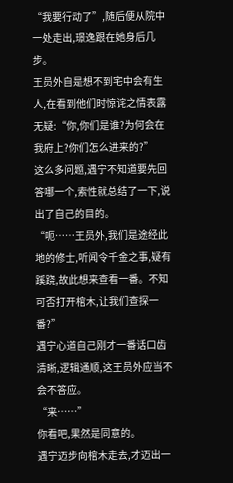“我要行动了”,随后便从院中一处走出,璟逸跟在她身后几步。
王员外自是想不到宅中会有生人,在看到他们时惊诧之情表露无疑:“你,你们是谁?为何会在我府上?你们怎么进来的?”
这么多问题,遇宁不知道要先回答哪一个,索性就总结了一下,说出了自己的目的。
“呃……王员外,我们是途经此地的修士,听闻令千金之事,疑有蹊跷,故此想来查看一番。不知可否打开棺木,让我们查探一番?”
遇宁心道自己刚才一番话口齿清晰,逻辑通顺,这王员外应当不会不答应。
“来……”
你看吧,果然是同意的。
遇宁迈步向棺木走去,才迈出一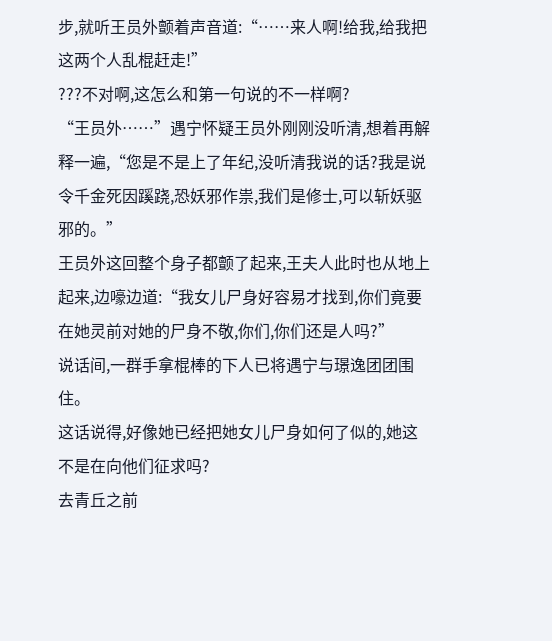步,就听王员外颤着声音道:“……来人啊!给我,给我把这两个人乱棍赶走!”
???不对啊,这怎么和第一句说的不一样啊?
“王员外……”遇宁怀疑王员外刚刚没听清,想着再解释一遍,“您是不是上了年纪,没听清我说的话?我是说令千金死因蹊跷,恐妖邪作祟,我们是修士,可以斩妖驱邪的。”
王员外这回整个身子都颤了起来,王夫人此时也从地上起来,边嚎边道:“我女儿尸身好容易才找到,你们竟要在她灵前对她的尸身不敬,你们,你们还是人吗?”
说话间,一群手拿棍棒的下人已将遇宁与璟逸团团围住。
这话说得,好像她已经把她女儿尸身如何了似的,她这不是在向他们征求吗?
去青丘之前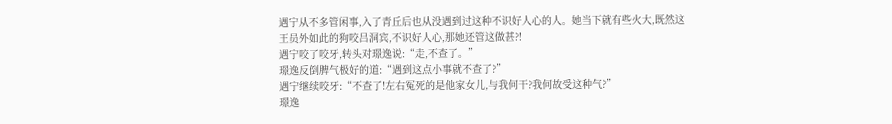遇宁从不多管闲事,入了青丘后也从没遇到过这种不识好人心的人。她当下就有些火大,既然这王员外如此的狗咬吕洞宾,不识好人心,那她还管这做甚?!
遇宁咬了咬牙,转头对璟逸说:“走,不查了。”
璟逸反倒脾气极好的道:“遇到这点小事就不查了?”
遇宁继续咬牙:“不查了!左右冤死的是他家女儿,与我何干?我何故受这种气?”
璟逸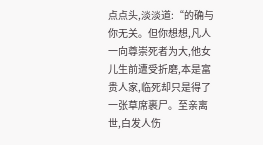点点头,淡淡道:“的确与你无关。但你想想,凡人一向尊崇死者为大,他女儿生前遭受折磨,本是富贵人家,临死却只是得了一张草席裹尸。至亲离世,白发人伤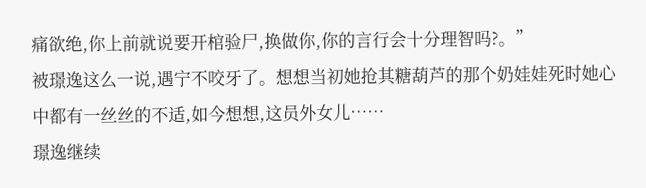痛欲绝,你上前就说要开棺验尸,换做你,你的言行会十分理智吗?。”
被璟逸这么一说,遇宁不咬牙了。想想当初她抢其糖葫芦的那个奶娃娃死时她心中都有一丝丝的不适,如今想想,这员外女儿……
璟逸继续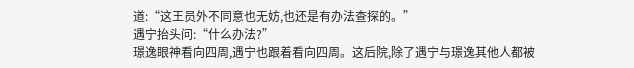道:“这王员外不同意也无妨,也还是有办法查探的。”
遇宁抬头问:“什么办法?”
璟逸眼神看向四周,遇宁也跟着看向四周。这后院,除了遇宁与璟逸其他人都被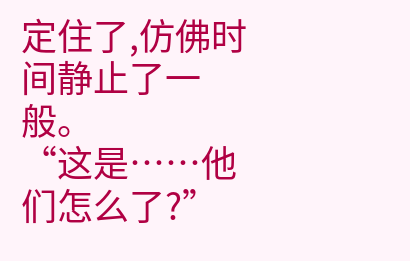定住了,仿佛时间静止了一般。
“这是……他们怎么了?”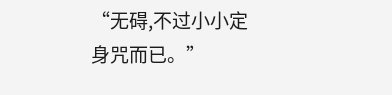“无碍,不过小小定身咒而已。”